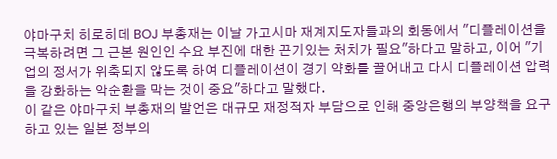야마구치 히로히데 BOJ 부총재는 이날 가고시마 재계지도자들과의 회동에서 "디플레이션을 극복하려면 그 근본 원인인 수요 부진에 대한 끈기있는 처치가 필요"하다고 말하고, 이어 "기업의 정서가 위축되지 않도록 하여 디플레이션이 경기 약화를 끌어내고 다시 디플레이션 압력을 강화하는 악순환을 막는 것이 중요"하다고 말했다.
이 같은 야마구치 부총재의 발언은 대규모 재정적자 부담으로 인해 중앙은행의 부양책을 요구하고 있는 일본 정부의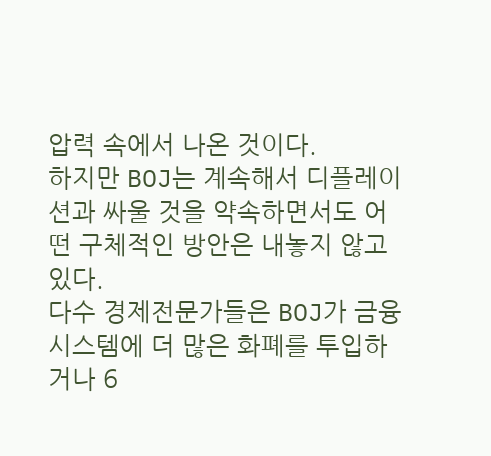압력 속에서 나온 것이다.
하지만 BOJ는 계속해서 디플레이션과 싸울 것을 약속하면서도 어떤 구체적인 방안은 내놓지 않고 있다.
다수 경제전문가들은 BOJ가 금융시스템에 더 많은 화폐를 투입하거나 6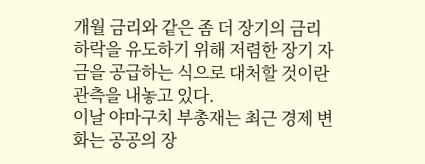개월 금리와 같은 좀 더 장기의 금리 하락을 유도하기 위해 저렴한 장기 자금을 공급하는 식으로 대처할 것이란 관측을 내놓고 있다.
이날 야마구치 부총재는 최근 경제 변화는 공공의 장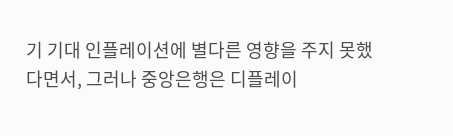기 기대 인플레이션에 별다른 영향을 주지 못했다면서, 그러나 중앙은행은 디플레이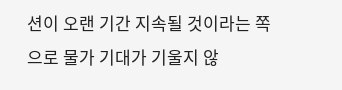션이 오랜 기간 지속될 것이라는 쪽으로 물가 기대가 기울지 않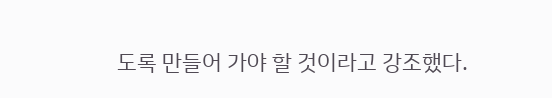도록 만들어 가야 할 것이라고 강조했다.